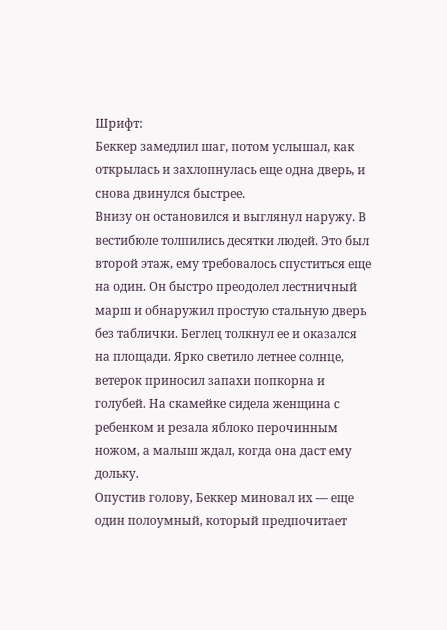Шрифт:
Беккер замедлил шаг, потом услышал, как открылась и захлопнулась еще одна дверь, и снова двинулся быстрее.
Внизу он остановился и выглянул наружу. В вестибюле толпились десятки людей. Это был второй этаж, ему требовалось спуститься еще на один. Он быстро преодолел лестничный марш и обнаружил простую стальную дверь без таблички. Беглец толкнул ее и оказался на площади. Ярко светило летнее солнце, ветерок приносил запахи попкорна и голубей. На скамейке сидела женщина с ребенком и резала яблоко перочинным ножом, а малыш ждал, когда она даст ему дольку.
Опустив голову, Беккер миновал их — еще один полоумный, который предпочитает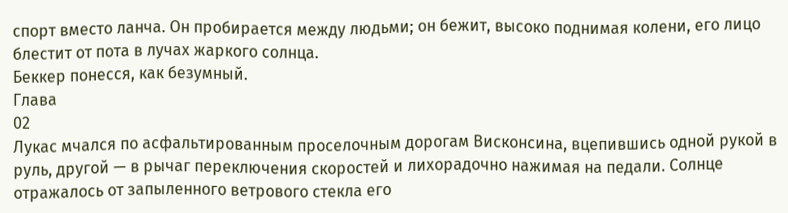спорт вместо ланча. Он пробирается между людьми; он бежит, высоко поднимая колени, его лицо блестит от пота в лучах жаркого солнца.
Беккер понесся, как безумный.
Глава
02
Лукас мчался по асфальтированным проселочным дорогам Висконсина, вцепившись одной рукой в руль, другой — в рычаг переключения скоростей и лихорадочно нажимая на педали. Солнце отражалось от запыленного ветрового стекла его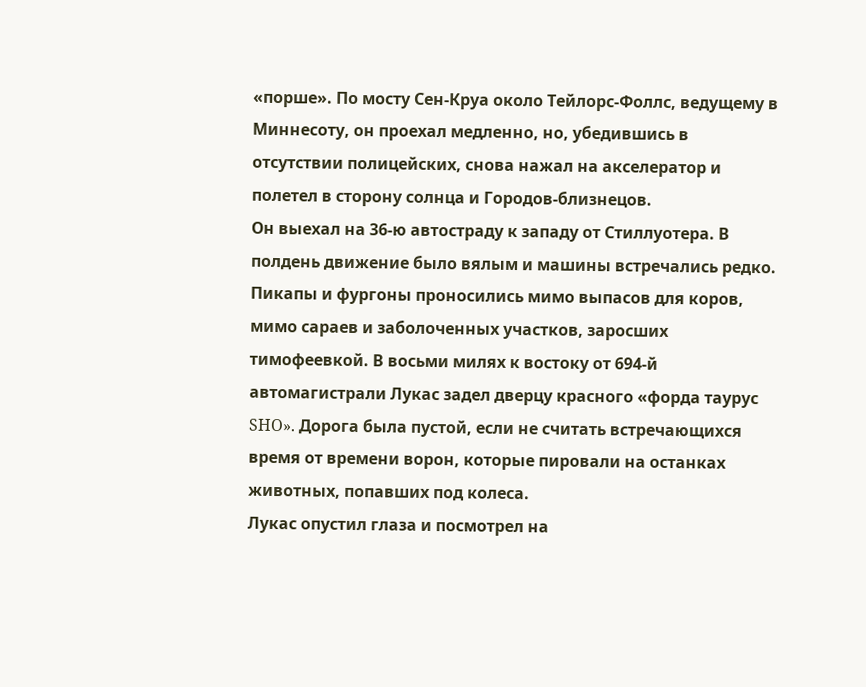«порше». По мосту Сен-Круа около Тейлорс-Фоллс, ведущему в Миннесоту, он проехал медленно, но, убедившись в отсутствии полицейских, снова нажал на акселератор и полетел в сторону солнца и Городов-близнецов.
Он выехал на 36-ю автостраду к западу от Стиллуотера. В полдень движение было вялым и машины встречались редко. Пикапы и фургоны проносились мимо выпасов для коров, мимо сараев и заболоченных участков, заросших тимофеевкой. В восьми милях к востоку от 694-й автомагистрали Лукас задел дверцу красного «форда таурус SHO». Дорога была пустой, если не считать встречающихся время от времени ворон, которые пировали на останках животных, попавших под колеса.
Лукас опустил глаза и посмотрел на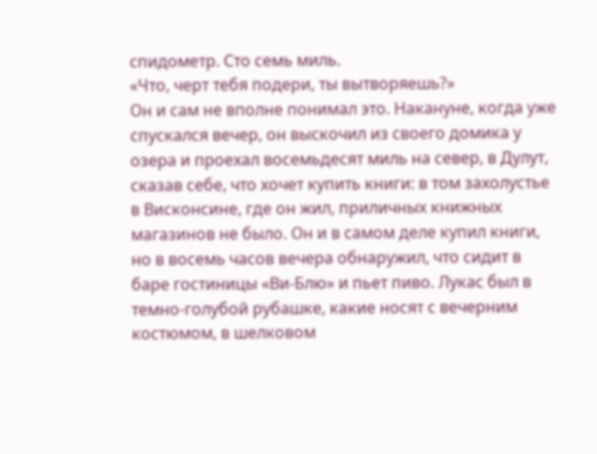спидометр. Сто семь миль.
«Что, черт тебя подери, ты вытворяешь?»
Он и сам не вполне понимал это. Накануне, когда уже спускался вечер, он выскочил из своего домика у озера и проехал восемьдесят миль на север, в Дулут, сказав себе, что хочет купить книги: в том захолустье в Висконсине, где он жил, приличных книжных магазинов не было. Он и в самом деле купил книги, но в восемь часов вечера обнаружил, что сидит в баре гостиницы «Ви-Блю» и пьет пиво. Лукас был в темно-голубой рубашке, какие носят с вечерним костюмом, в шелковом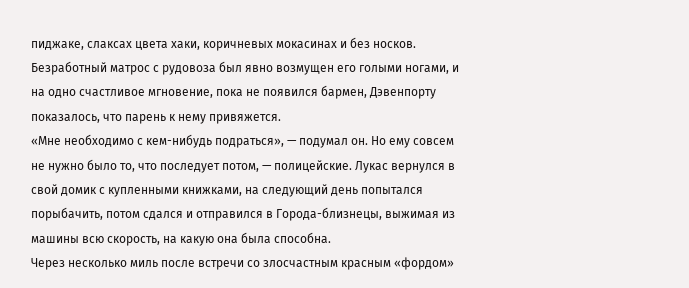пиджаке, слаксах цвета хаки, коричневых мокасинах и без носков. Безработный матрос с рудовоза был явно возмущен его голыми ногами, и на одно счастливое мгновение, пока не появился бармен, Дэвенпорту показалось, что парень к нему привяжется.
«Мне необходимо с кем-нибудь подраться», — подумал он. Но ему совсем не нужно было то, что последует потом, — полицейские. Лукас вернулся в свой домик с купленными книжками, на следующий день попытался порыбачить, потом сдался и отправился в Города-близнецы, выжимая из машины всю скорость, на какую она была способна.
Через несколько миль после встречи со злосчастным красным «фордом»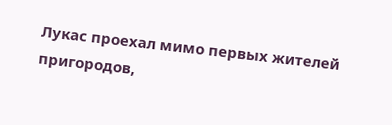Лукас проехал мимо первых жителей пригородов,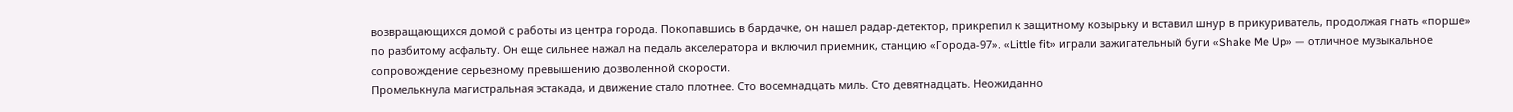возвращающихся домой с работы из центра города. Покопавшись в бардачке, он нашел радар-детектор, прикрепил к защитному козырьку и вставил шнур в прикуриватель, продолжая гнать «порше» по разбитому асфальту. Он еще сильнее нажал на педаль акселератора и включил приемник, станцию «Города-97». «Little fit» играли зажигательный буги «Shake Me Up» — отличное музыкальное сопровождение серьезному превышению дозволенной скорости.
Промелькнула магистральная эстакада, и движение стало плотнее. Сто восемнадцать миль. Сто девятнадцать. Неожиданно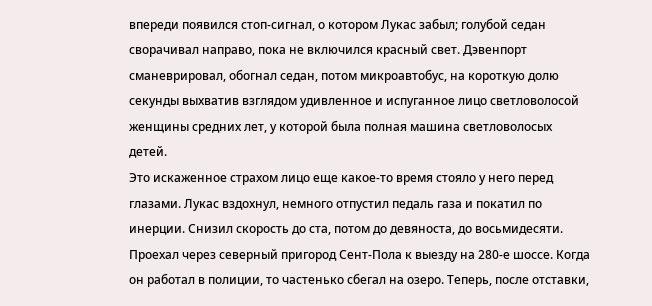впереди появился стоп-сигнал, о котором Лукас забыл; голубой седан сворачивал направо, пока не включился красный свет. Дэвенпорт сманеврировал, обогнал седан, потом микроавтобус, на короткую долю секунды выхватив взглядом удивленное и испуганное лицо светловолосой женщины средних лет, у которой была полная машина светловолосых детей.
Это искаженное страхом лицо еще какое-то время стояло у него перед глазами. Лукас вздохнул, немного отпустил педаль газа и покатил по инерции. Снизил скорость до ста, потом до девяноста, до восьмидесяти. Проехал через северный пригород Сент-Пола к выезду на 280-е шоссе. Когда он работал в полиции, то частенько сбегал на озеро. Теперь, после отставки,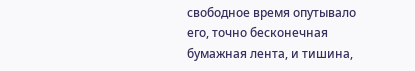свободное время опутывало его, точно бесконечная бумажная лента, и тишина,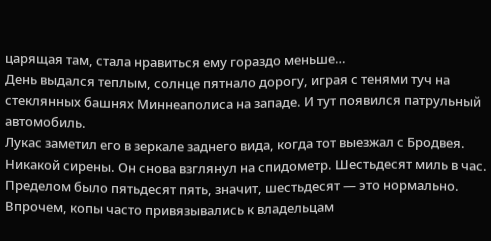царящая там, стала нравиться ему гораздо меньше…
День выдался теплым, солнце пятнало дорогу, играя с тенями туч на стеклянных башнях Миннеаполиса на западе. И тут появился патрульный автомобиль.
Лукас заметил его в зеркале заднего вида, когда тот выезжал с Бродвея. Никакой сирены. Он снова взглянул на спидометр. Шестьдесят миль в час. Пределом было пятьдесят пять, значит, шестьдесят — это нормально. Впрочем, копы часто привязывались к владельцам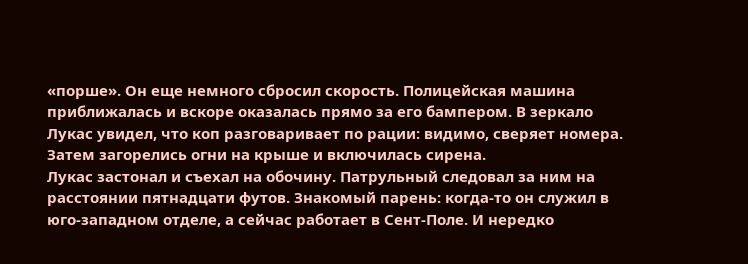«порше». Он еще немного сбросил скорость. Полицейская машина приближалась и вскоре оказалась прямо за его бампером. В зеркало Лукас увидел, что коп разговаривает по рации: видимо, сверяет номера. Затем загорелись огни на крыше и включилась сирена.
Лукас застонал и съехал на обочину. Патрульный следовал за ним на расстоянии пятнадцати футов. Знакомый парень: когда-то он служил в юго-западном отделе, а сейчас работает в Сент-Поле. И нередко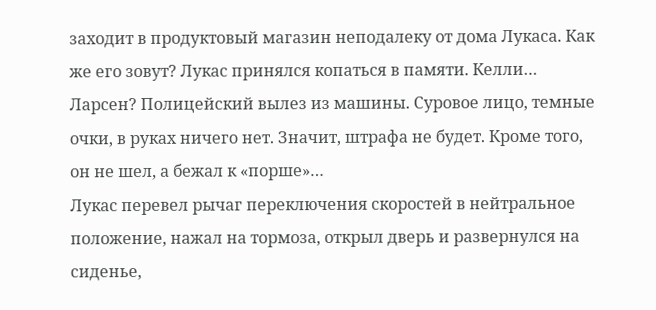заходит в продуктовый магазин неподалеку от дома Лукаса. Как же его зовут? Лукас принялся копаться в памяти. Келли… Ларсен? Полицейский вылез из машины. Суровое лицо, темные очки, в руках ничего нет. Значит, штрафа не будет. Кроме того, он не шел, а бежал к «порше»…
Лукас перевел рычаг переключения скоростей в нейтральное положение, нажал на тормоза, открыл дверь и развернулся на сиденье,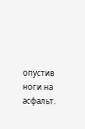опустив ноги на асфальт.